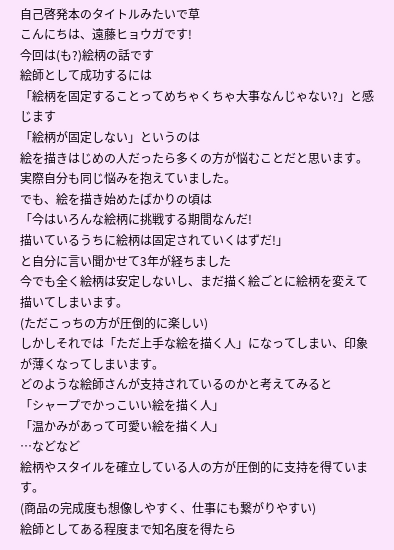自己啓発本のタイトルみたいで草
こんにちは、遠藤ヒョウガです!
今回は(も?)絵柄の話です
絵師として成功するには
「絵柄を固定することってめちゃくちゃ大事なんじゃない?」と感じます
「絵柄が固定しない」というのは
絵を描きはじめの人だったら多くの方が悩むことだと思います。
実際自分も同じ悩みを抱えていました。
でも、絵を描き始めたばかりの頃は
「今はいろんな絵柄に挑戦する期間なんだ!
描いているうちに絵柄は固定されていくはずだ!」
と自分に言い聞かせて3年が経ちました
今でも全く絵柄は安定しないし、まだ描く絵ごとに絵柄を変えて描いてしまいます。
(ただこっちの方が圧倒的に楽しい)
しかしそれでは「ただ上手な絵を描く人」になってしまい、印象が薄くなってしまいます。
どのような絵師さんが支持されているのかと考えてみると
「シャープでかっこいい絵を描く人」
「温かみがあって可愛い絵を描く人」
…などなど
絵柄やスタイルを確立している人の方が圧倒的に支持を得ています。
(商品の完成度も想像しやすく、仕事にも繋がりやすい)
絵師としてある程度まで知名度を得たら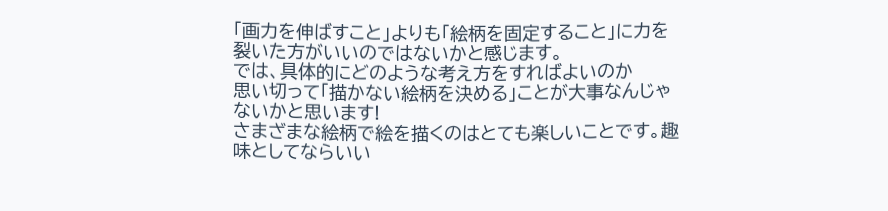「画力を伸ばすこと」よりも「絵柄を固定すること」に力を裂いた方がいいのではないかと感じます。
では、具体的にどのような考え方をすればよいのか
思い切って「描かない絵柄を決める」ことが大事なんじゃないかと思います!
さまざまな絵柄で絵を描くのはとても楽しいことです。趣味としてならいい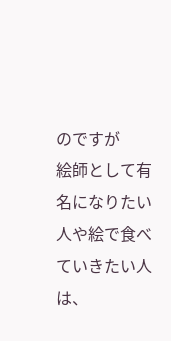のですが
絵師として有名になりたい人や絵で食べていきたい人は、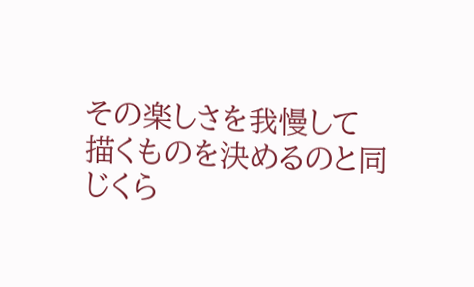その楽しさを我慢して
描くものを決めるのと同じくら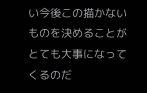い今後この描かないものを決めることがとても大事になってくるのだ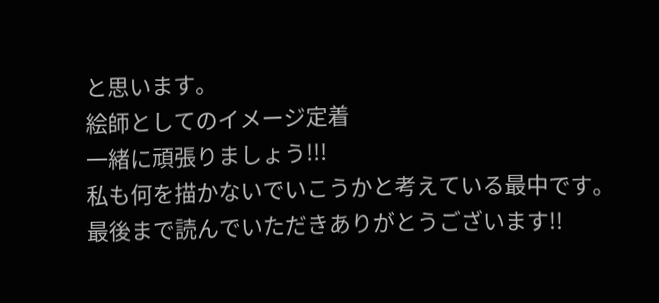と思います。
絵師としてのイメージ定着
一緒に頑張りましょう!!!
私も何を描かないでいこうかと考えている最中です。
最後まで読んでいただきありがとうございます!!